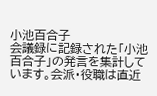小池百合子
会議録に記録された「小池百合子」の発言を集計しています。会派・役職は直近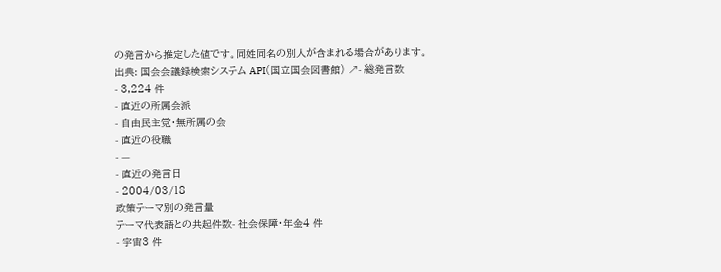の発言から推定した値です。同姓同名の別人が含まれる場合があります。
出典: 国会会議録検索システム API(国立国会図書館) ↗- 総発言数
- 3,224 件
- 直近の所属会派
- 自由民主党・無所属の会
- 直近の役職
- —
- 直近の発言日
- 2004/03/18
政策テーマ別の発言量
テーマ代表語との共起件数- 社会保障・年金4 件
- 宇宙3 件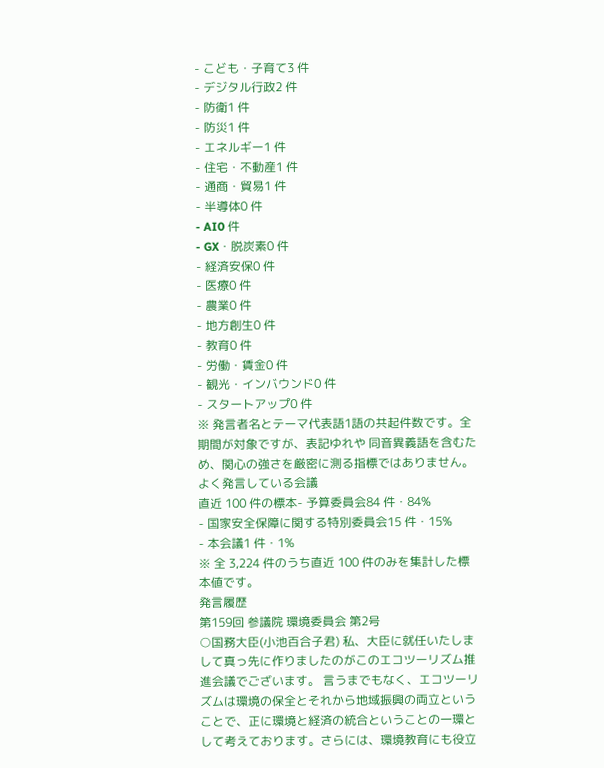- こども・子育て3 件
- デジタル行政2 件
- 防衛1 件
- 防災1 件
- エネルギー1 件
- 住宅・不動産1 件
- 通商・貿易1 件
- 半導体0 件
- AI0 件
- GX・脱炭素0 件
- 経済安保0 件
- 医療0 件
- 農業0 件
- 地方創生0 件
- 教育0 件
- 労働・賃金0 件
- 観光・インバウンド0 件
- スタートアップ0 件
※ 発言者名とテーマ代表語1語の共起件数です。全期間が対象ですが、表記ゆれや 同音異義語を含むため、関心の強さを厳密に測る指標ではありません。
よく発言している会議
直近 100 件の標本- 予算委員会84 件・84%
- 国家安全保障に関する特別委員会15 件・15%
- 本会議1 件・1%
※ 全 3,224 件のうち直近 100 件のみを集計した標本値です。
発言履歴
第159回 参議院 環境委員会 第2号
○国務大臣(小池百合子君) 私、大臣に就任いたしまして真っ先に作りましたのがこのエコツーリズム推進会議でございます。 言うまでもなく、エコツーリズムは環境の保全とそれから地域振興の両立ということで、正に環境と経済の統合ということの一環として考えております。さらには、環境教育にも役立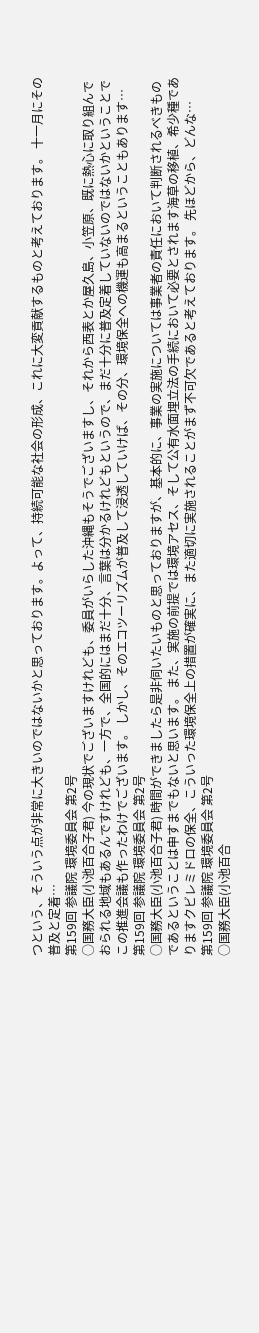つという、そういう点が非常に大きいのではないかと思っております。よって、持続可能な社会の形成、これに大変貢献するものと考えております。 十一月にその普及と定着…
第159回 参議院 環境委員会 第2号
○国務大臣(小池百合子君) 今の現状でございますけれども、委員がいらした沖縄もそうでございますし、それから西表とか屋久島、小笠原、既に熱心に取り組んでおられる地域もあるんですけれども、一方で、全国的にはまだ十分、言葉は分かるけれどもというので、まだ十分に普及定着していないのではないかということでこの推進会議も作ったわけでございます。 しかし、そのエコツーリズムが普及して浸透していけば、その分、環境保全への機運も高まるということもあります…
第159回 参議院 環境委員会 第2号
○国務大臣(小池百合子君) 時間ができましたら是非伺いたいものと思っておりますが、基本的に、事業の実施については事業者の責任において判断されるべきものであるということは申すまでもないと思います。 また、実施の前提では環境アセス、そして公有水面埋立法の手続において必要とされます海草の移植、希少種でありますクビレミドロの保全、こういった環境保全上の措置が確実に、また適切に実施されることがまず不可欠であると考えております。 先ほどから、どんな…
第159回 参議院 環境委員会 第2号
○国務大臣(小池百合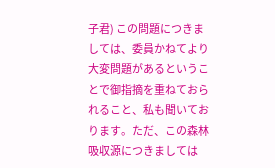子君) この問題につきましては、委員かねてより大変問題があるということで御指摘を重ねておられること、私も聞いております。ただ、この森林吸収源につきましては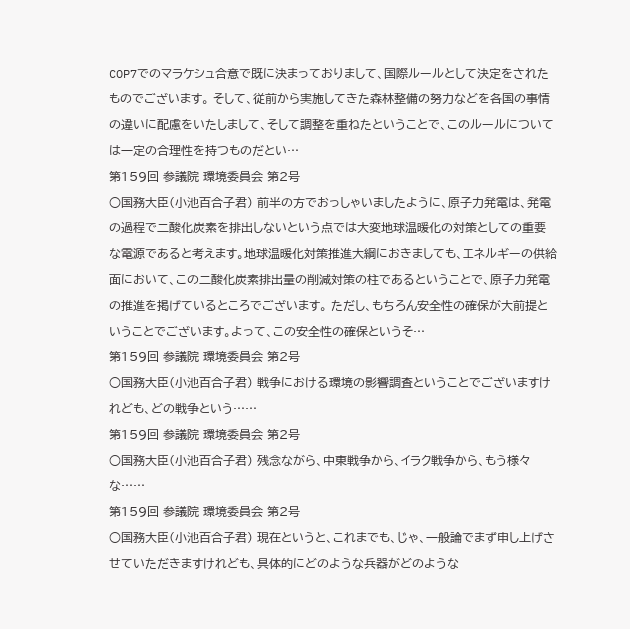COP7でのマラケシュ合意で既に決まっておりまして、国際ルールとして決定をされたものでございます。 そして、従前から実施してきた森林整備の努力などを各国の事情の違いに配慮をいたしまして、そして調整を重ねたということで、このルールについては一定の合理性を持つものだとい…
第159回 参議院 環境委員会 第2号
○国務大臣(小池百合子君) 前半の方でおっしゃいましたように、原子力発電は、発電の過程で二酸化炭素を排出しないという点では大変地球温暖化の対策としての重要な電源であると考えます。地球温暖化対策推進大綱におきましても、エネルギーの供給面において、この二酸化炭素排出量の削減対策の柱であるということで、原子力発電の推進を掲げているところでございます。 ただし、もちろん安全性の確保が大前提ということでございます。よって、この安全性の確保というそ…
第159回 参議院 環境委員会 第2号
○国務大臣(小池百合子君) 戦争における環境の影響調査ということでございますけれども、どの戦争という……
第159回 参議院 環境委員会 第2号
○国務大臣(小池百合子君) 残念ながら、中東戦争から、イラク戦争から、もう様々な……
第159回 参議院 環境委員会 第2号
○国務大臣(小池百合子君) 現在というと、これまでも、じゃ、一般論でまず申し上げさせていただきますけれども、具体的にどのような兵器がどのような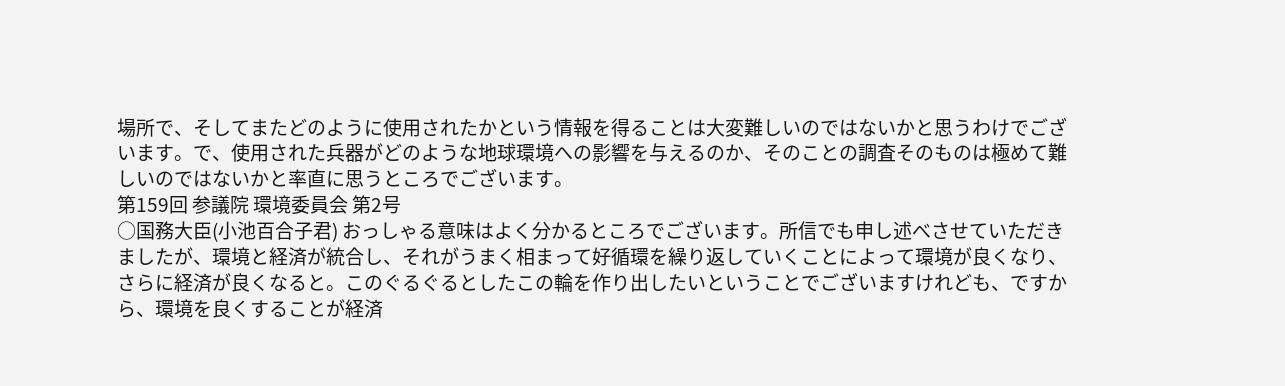場所で、そしてまたどのように使用されたかという情報を得ることは大変難しいのではないかと思うわけでございます。で、使用された兵器がどのような地球環境への影響を与えるのか、そのことの調査そのものは極めて難しいのではないかと率直に思うところでございます。
第159回 参議院 環境委員会 第2号
○国務大臣(小池百合子君) おっしゃる意味はよく分かるところでございます。所信でも申し述べさせていただきましたが、環境と経済が統合し、それがうまく相まって好循環を繰り返していくことによって環境が良くなり、さらに経済が良くなると。このぐるぐるとしたこの輪を作り出したいということでございますけれども、ですから、環境を良くすることが経済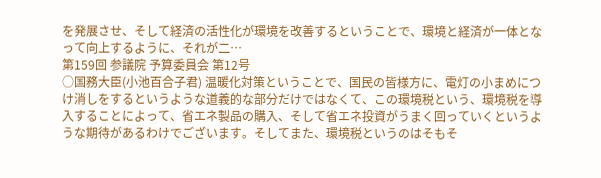を発展させ、そして経済の活性化が環境を改善するということで、環境と経済が一体となって向上するように、それが二…
第159回 参議院 予算委員会 第12号
○国務大臣(小池百合子君) 温暖化対策ということで、国民の皆様方に、電灯の小まめにつけ消しをするというような道義的な部分だけではなくて、この環境税という、環境税を導入することによって、省エネ製品の購入、そして省エネ投資がうまく回っていくというような期待があるわけでございます。そしてまた、環境税というのはそもそ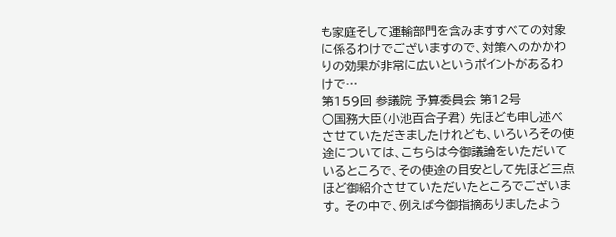も家庭そして運輸部門を含みますすべての対象に係るわけでございますので、対策へのかかわりの効果が非常に広いというポイントがあるわけで…
第159回 参議院 予算委員会 第12号
○国務大臣(小池百合子君) 先ほども申し述べさせていただきましたけれども、いろいろその使途については、こちらは今御議論をいただいているところで、その使途の目安として先ほど三点ほど御紹介させていただいたところでございます。 その中で、例えば今御指摘ありましたよう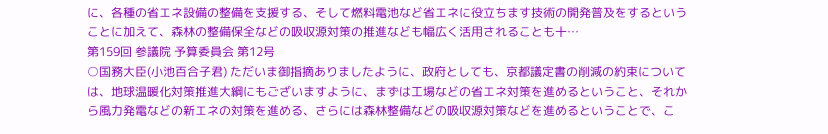に、各種の省エネ設備の整備を支援する、そして燃料電池など省エネに役立ちます技術の開発普及をするということに加えて、森林の整備保全などの吸収源対策の推進なども幅広く活用されることも十…
第159回 参議院 予算委員会 第12号
○国務大臣(小池百合子君) ただいま御指摘ありましたように、政府としても、京都議定書の削減の約束については、地球温暖化対策推進大綱にもございますように、まずは工場などの省エネ対策を進めるということ、それから風力発電などの新エネの対策を進める、さらには森林整備などの吸収源対策などを進めるということで、こ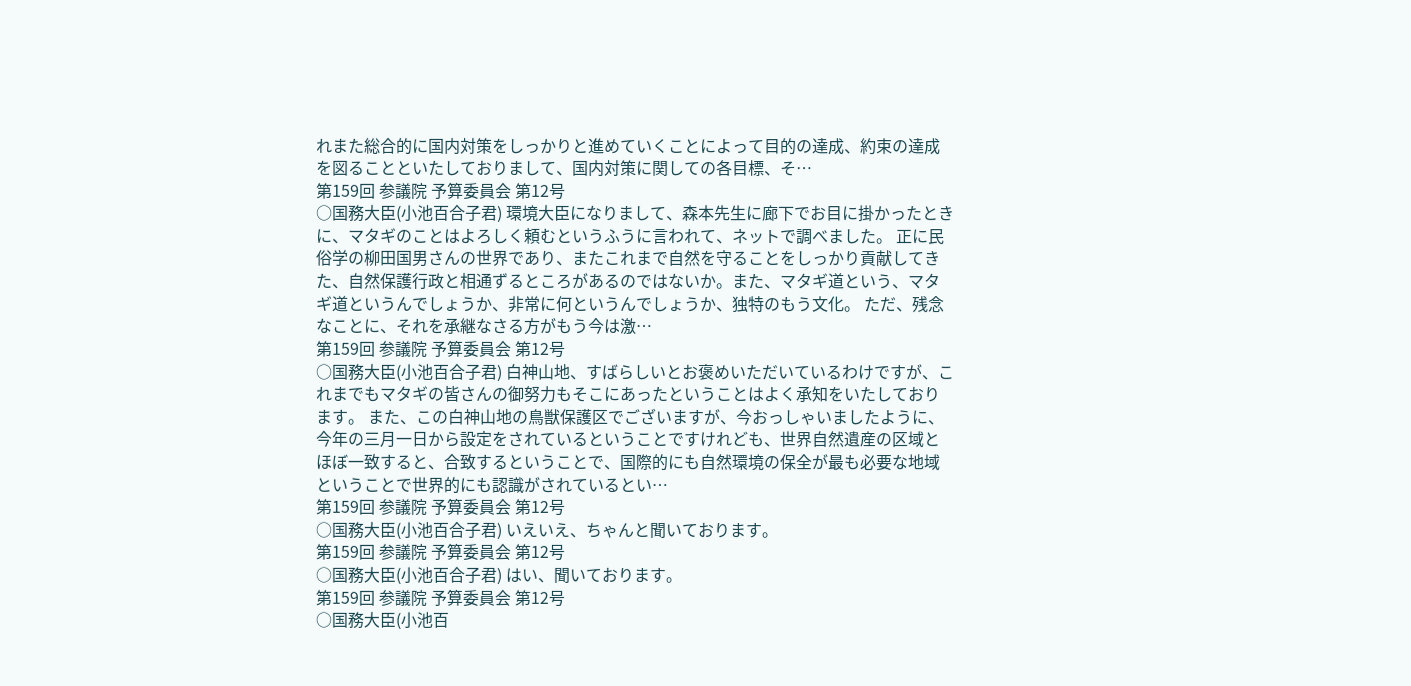れまた総合的に国内対策をしっかりと進めていくことによって目的の達成、約束の達成を図ることといたしておりまして、国内対策に関しての各目標、そ…
第159回 参議院 予算委員会 第12号
○国務大臣(小池百合子君) 環境大臣になりまして、森本先生に廊下でお目に掛かったときに、マタギのことはよろしく頼むというふうに言われて、ネットで調べました。 正に民俗学の柳田国男さんの世界であり、またこれまで自然を守ることをしっかり貢献してきた、自然保護行政と相通ずるところがあるのではないか。また、マタギ道という、マタギ道というんでしょうか、非常に何というんでしょうか、独特のもう文化。 ただ、残念なことに、それを承継なさる方がもう今は激…
第159回 参議院 予算委員会 第12号
○国務大臣(小池百合子君) 白神山地、すばらしいとお褒めいただいているわけですが、これまでもマタギの皆さんの御努力もそこにあったということはよく承知をいたしております。 また、この白神山地の鳥獣保護区でございますが、今おっしゃいましたように、今年の三月一日から設定をされているということですけれども、世界自然遺産の区域とほぼ一致すると、合致するということで、国際的にも自然環境の保全が最も必要な地域ということで世界的にも認識がされているとい…
第159回 参議院 予算委員会 第12号
○国務大臣(小池百合子君) いえいえ、ちゃんと聞いております。
第159回 参議院 予算委員会 第12号
○国務大臣(小池百合子君) はい、聞いております。
第159回 参議院 予算委員会 第12号
○国務大臣(小池百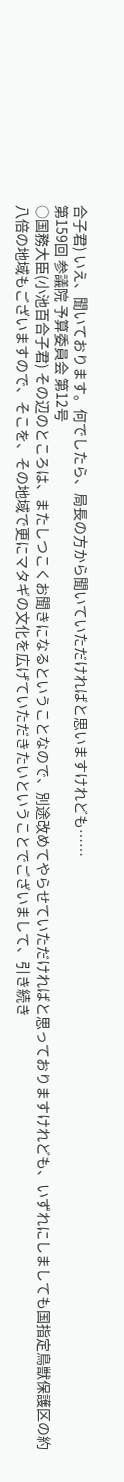合子君) いえ、聞いております。何でしたら、局長の方から聞いていただければと思いますけれども……
第159回 参議院 予算委員会 第12号
○国務大臣(小池百合子君) その辺のところは、またしつこくお聞きになるということなので、別途改めてやらせていただければと思っておりますけれども、いずれにしましても国指定鳥獣保護区の約八倍の地域もございますので、そこを、その地域で更にマタギの文化を広げていただきたいということでございまして、引き続き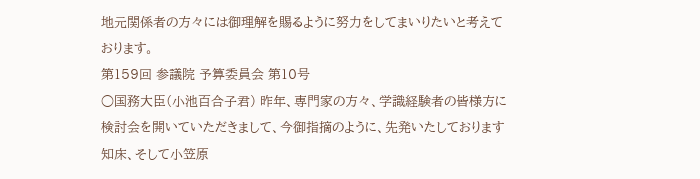地元関係者の方々には御理解を賜るように努力をしてまいりたいと考えております。
第159回 参議院 予算委員会 第10号
○国務大臣(小池百合子君) 昨年、専門家の方々、学識経験者の皆様方に検討会を開いていただきまして、今御指摘のように、先発いたしております知床、そして小笠原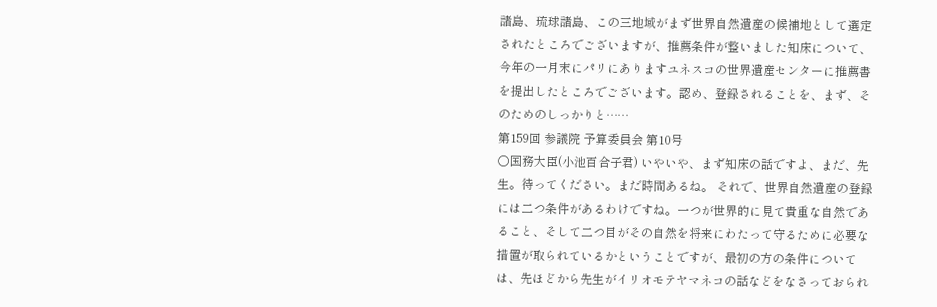諸島、琉球諸島、この三地域がまず世界自然遺産の候補地として選定されたところでございますが、推薦条件が整いました知床について、今年の一月末にパリにありますユネスコの世界遺産センターに推薦書を提出したところでございます。認め、登録されることを、まず、そのためのしっかりと……
第159回 参議院 予算委員会 第10号
○国務大臣(小池百合子君) いやいや、まず知床の話ですよ、まだ、先生。待ってください。まだ時間あるね。 それで、世界自然遺産の登録には二つ条件があるわけですね。一つが世界的に見て貴重な自然であること、そして二つ目がその自然を将来にわたって守るために必要な措置が取られているかということですが、最初の方の条件については、先ほどから先生がイリオモテヤマネコの話などをなさっておられ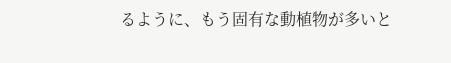るように、もう固有な動植物が多いと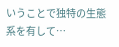いうことで独特の生態系を有して…